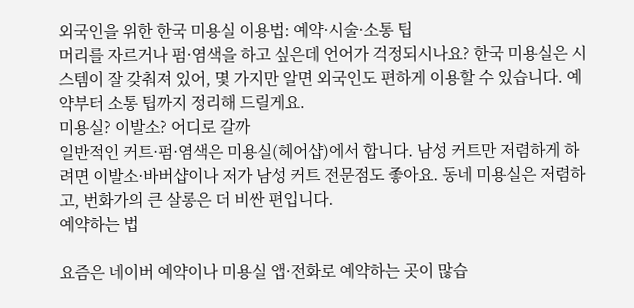외국인을 위한 한국 미용실 이용법: 예약·시술·소통 팁
머리를 자르거나 펌·염색을 하고 싶은데 언어가 걱정되시나요? 한국 미용실은 시스템이 잘 갖춰져 있어, 몇 가지만 알면 외국인도 편하게 이용할 수 있습니다. 예약부터 소통 팁까지 정리해 드릴게요.
미용실? 이발소? 어디로 갈까
일반적인 커트·펌·염색은 미용실(헤어샵)에서 합니다. 남성 커트만 저렴하게 하려면 이발소·바버샵이나 저가 남성 커트 전문점도 좋아요. 동네 미용실은 저렴하고, 번화가의 큰 살롱은 더 비싼 편입니다.
예약하는 법

요즘은 네이버 예약이나 미용실 앱·전화로 예약하는 곳이 많습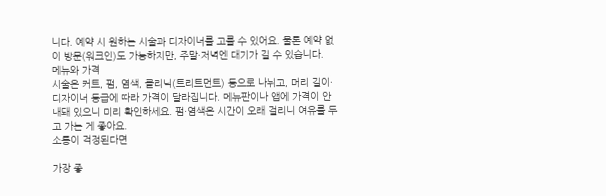니다. 예약 시 원하는 시술과 디자이너를 고를 수 있어요. 물론 예약 없이 방문(워크인)도 가능하지만, 주말·저녁엔 대기가 길 수 있습니다.
메뉴와 가격
시술은 커트, 펌, 염색, 클리닉(트리트먼트) 등으로 나뉘고, 머리 길이·디자이너 등급에 따라 가격이 달라집니다. 메뉴판이나 앱에 가격이 안내돼 있으니 미리 확인하세요. 펌·염색은 시간이 오래 걸리니 여유를 두고 가는 게 좋아요.
소통이 걱정된다면

가장 좋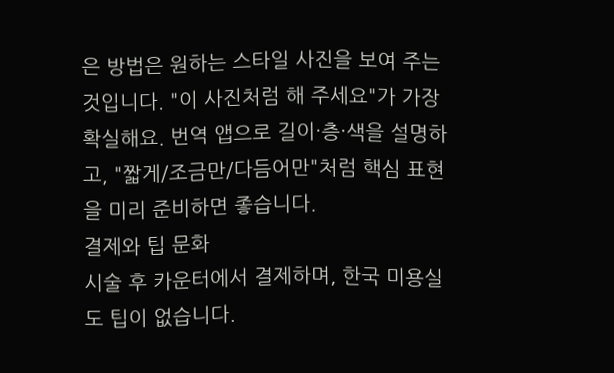은 방법은 원하는 스타일 사진을 보여 주는 것입니다. "이 사진처럼 해 주세요"가 가장 확실해요. 번역 앱으로 길이·층·색을 설명하고, "짧게/조금만/다듬어만"처럼 핵심 표현을 미리 준비하면 좋습니다.
결제와 팁 문화
시술 후 카운터에서 결제하며, 한국 미용실도 팁이 없습니다.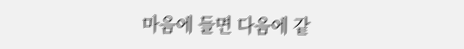마음에 들면 다음에 같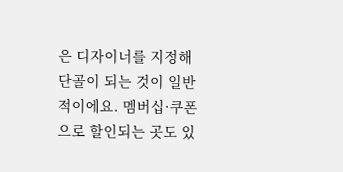은 디자이너를 지정해 단골이 되는 것이 일반적이에요. 멤버십·쿠폰으로 할인되는 곳도 있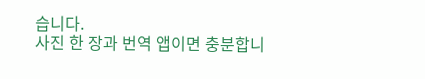습니다.
사진 한 장과 번역 앱이면 충분합니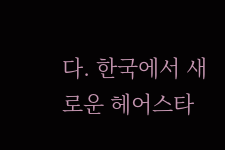다. 한국에서 새로운 헤어스타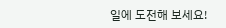일에 도전해 보세요!